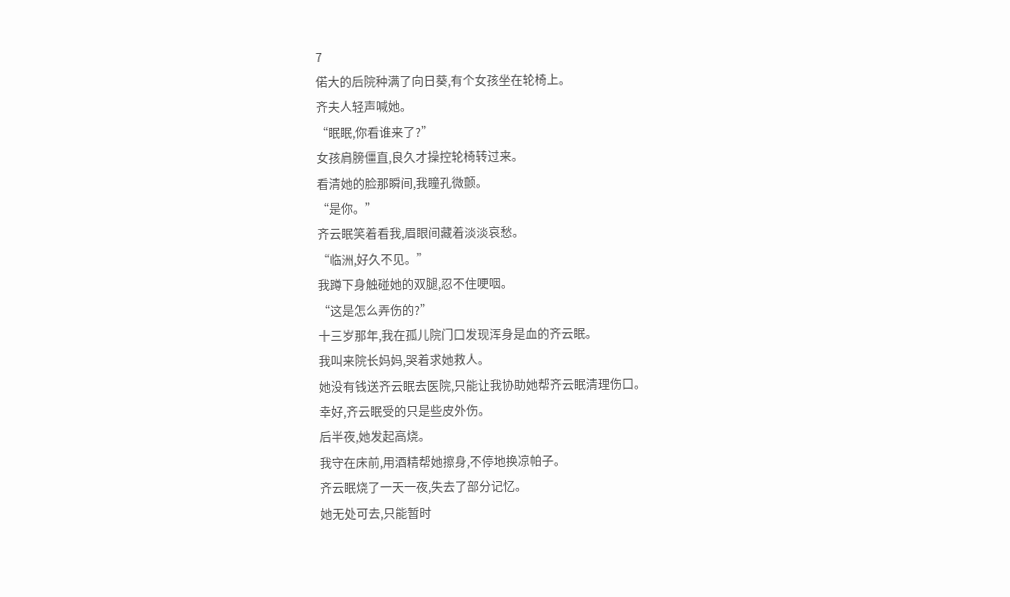7
偌大的后院种满了向日葵,有个女孩坐在轮椅上。
齐夫人轻声喊她。
“眠眠,你看谁来了?”
女孩肩膀僵直,良久才操控轮椅转过来。
看清她的脸那瞬间,我瞳孔微颤。
“是你。”
齐云眠笑着看我,眉眼间藏着淡淡哀愁。
“临洲,好久不见。”
我蹲下身触碰她的双腿,忍不住哽咽。
“这是怎么弄伤的?”
十三岁那年,我在孤儿院门口发现浑身是血的齐云眠。
我叫来院长妈妈,哭着求她救人。
她没有钱送齐云眠去医院,只能让我协助她帮齐云眠清理伤口。
幸好,齐云眠受的只是些皮外伤。
后半夜,她发起高烧。
我守在床前,用酒精帮她擦身,不停地换凉帕子。
齐云眠烧了一天一夜,失去了部分记忆。
她无处可去,只能暂时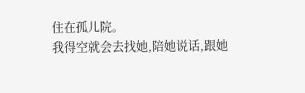住在孤儿院。
我得空就会去找她,陪她说话,跟她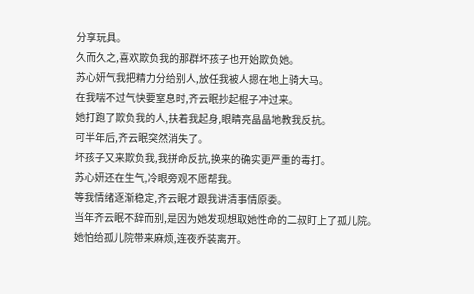分享玩具。
久而久之,喜欢欺负我的那群坏孩子也开始欺负她。
苏心妍气我把精力分给别人,放任我被人摁在地上骑大马。
在我喘不过气快要窒息时,齐云眠抄起棍子冲过来。
她打跑了欺负我的人,扶着我起身,眼睛亮晶晶地教我反抗。
可半年后,齐云眠突然消失了。
坏孩子又来欺负我,我拼命反抗,换来的确实更严重的毒打。
苏心妍还在生气,冷眼旁观不愿帮我。
等我情绪逐渐稳定,齐云眠才跟我讲清事情原委。
当年齐云眠不辞而别,是因为她发现想取她性命的二叔盯上了孤儿院。
她怕给孤儿院带来麻烦,连夜乔装离开。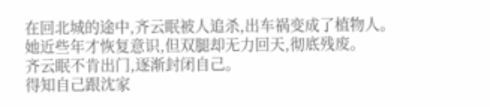在回北城的途中,齐云眠被人追杀,出车祸变成了植物人。
她近些年才恢复意识,但双腿却无力回天,彻底残废。
齐云眠不肯出门,逐渐封闭自己。
得知自己跟沈家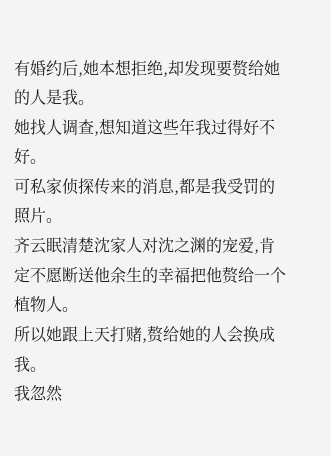有婚约后,她本想拒绝,却发现要赘给她的人是我。
她找人调查,想知道这些年我过得好不好。
可私家侦探传来的消息,都是我受罚的照片。
齐云眠清楚沈家人对沈之渊的宠爱,肯定不愿断送他余生的幸福把他赘给一个植物人。
所以她跟上天打赌,赘给她的人会换成我。
我忽然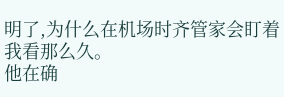明了,为什么在机场时齐管家会盯着我看那么久。
他在确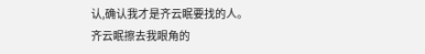认,确认我才是齐云眠要找的人。
齐云眠擦去我眼角的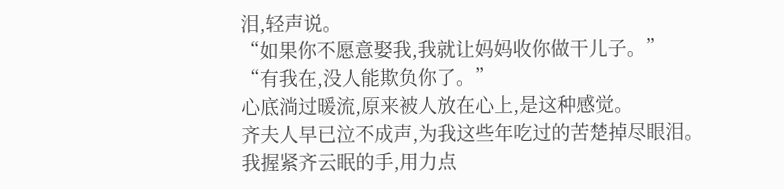泪,轻声说。
“如果你不愿意娶我,我就让妈妈收你做干儿子。”
“有我在,没人能欺负你了。”
心底淌过暖流,原来被人放在心上,是这种感觉。
齐夫人早已泣不成声,为我这些年吃过的苦楚掉尽眼泪。
我握紧齐云眠的手,用力点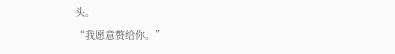头。
“我愿意赘给你。”